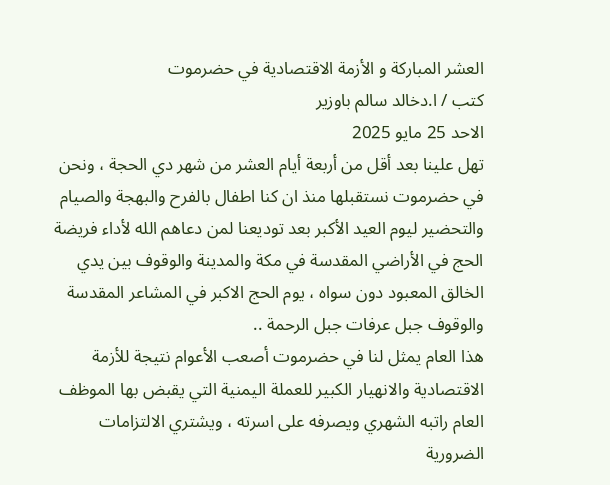العشر المباركة و الأزمة الاقتصادية في حضرموت
كتب / ا.دخالد سالم باوزير
الاحد 25 مايو 2025
تهل علينا بعد أقل من أربعة أيام العشر من شهر دي الحجة ، ونحن في حضرموت نستقبلها منذ ان كنا اطفال بالفرح والبهجة والصيام والتحضير ليوم العيد الأكبر بعد توديعنا لمن دعاهم الله لأداء فريضة الحج في الأراضي المقدسة في مكة والمدينة والوقوف بين يدي الخالق المعبود دون سواه ، يوم الحج الاكبر في المشاعر المقدسة والوقوف جبل عرفات جبل الرحمة ..
هذا العام يمثل لنا في حضرموت أصعب الأعوام نتيجة للأزمة الاقتصادية والانهيار الكبير للعملة اليمنية التي يقبض بها الموظف العام راتبه الشهري ويصرفه على اسرته ، ويشتري الالتزامات الضرورية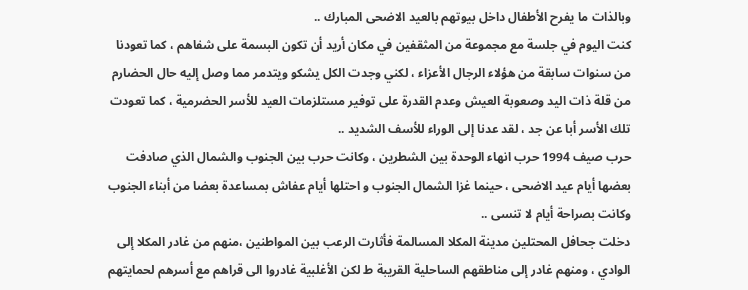وبالذات ما يفرح الأطفال داخل بيوتهم بالعيد الاضحى المبارك ..
كنت اليوم في جلسة مع مجموعة من المثقفين في مكان أريد أن تكون البسمة على شفاهم ، كما تعودنا من سنوات سابقة من هؤلاء الرجال الأعزاء ، لكني وجدت الكل يشكو ويتدمر مما وصل إليه حال الحضارم من قلة ذات اليد وصعوبة العيش وعدم القدرة على توفير مستلزمات العيد للأسر الحضرمية ، كما تعودت تلك الأسر أبا عن جد ، لقد عدنا إلى الوراء للأسف الشديد ..
حرب صيف 1994 حرب انهاء الوحدة بين الشطرين ، وكانت حرب بين الجنوب والشمال الذي صادفت بعضها أيام عيد الاضحى ، حينما غزا الشمال الجنوب و احتلها أيام عفاش بمساعدة بعضا من أبناء الجنوب وكانت بصراحة أيام لا تنسى ..
دخلت جحافل المحتلين مدينة المكلا المسالمة فأثارت الرعب بين المواطنين ،منهم من غادر المكلا إلى الوادي ، ومنهم غادر إلى مناطقهم الساحلية القريبة ط لكن الأغلبية غادروا الى قراهم مع أسرهم لحمايتهم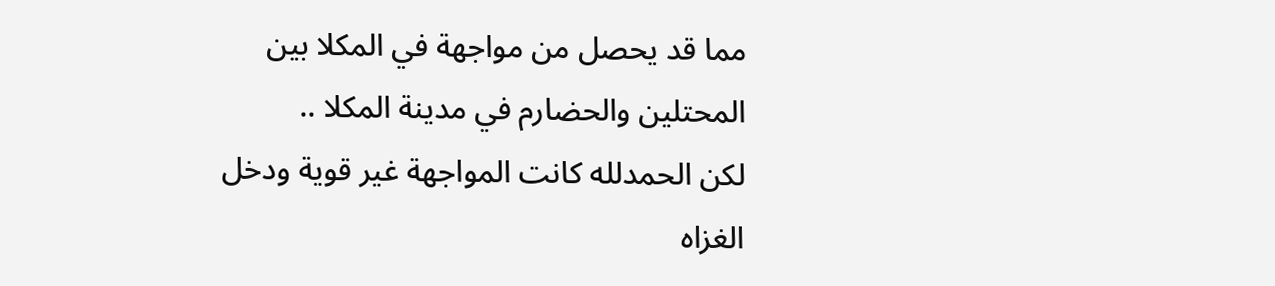مما قد يحصل من مواجهة في المكلا بين المحتلين والحضارم في مدينة المكلا ..
لكن الحمدلله كانت المواجهة غير قوية ودخل الغزاه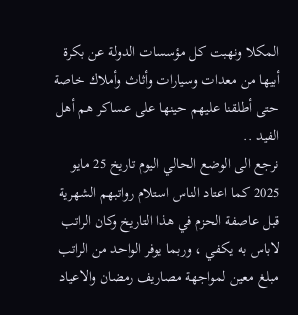المكلا ونهبت كل مؤسسات الدولة عن بكرة أبيها من معدات وسيارات وأثاث وأملاك خاصة حتى أطلقنا عليهم حينها على عساكر هم أهل الفيد ..
نرجع الى الوضع الحالي اليوم تاريخ 25 مايو 2025 كما اعتاد الناس استلام رواتبهم الشهرية قبل عاصفة الحزم في هذا التاريخ وكان الراتب لاباس به يكفي ، وربما يوفر الواحد من الراتب مبلغ معين لمواجهة مصاريف رمضان والاعياد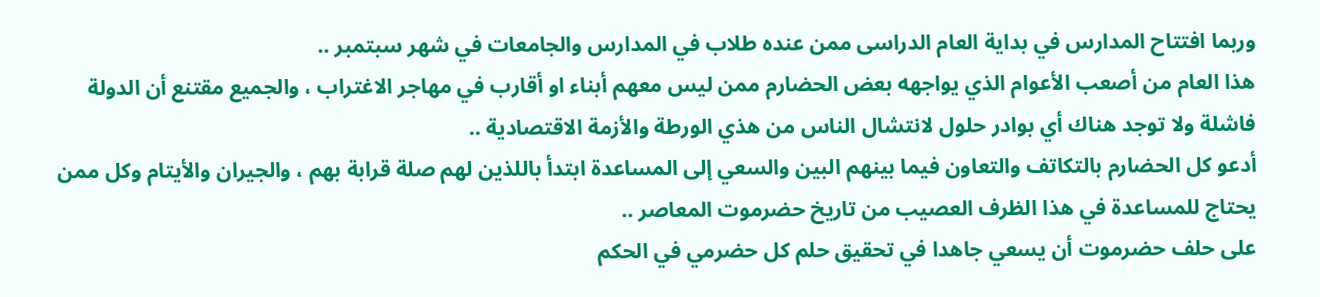وربما افتتاح المدارس في بداية العام الدراسى ممن عنده طلاب في المدارس والجامعات في شهر سبتمبر ..
هذا العام من أصعب الأعوام الذي يواجهه بعض الحضارم ممن ليس معهم أبناء او أقارب في مهاجر الاغتراب ، والجميع مقتنع أن الدولة فاشلة ولا توجد هناك أي بوادر حلول لانتشال الناس من هذي الورطة والأزمة الاقتصادية ..
أدعو كل الحضارم بالتكاتف والتعاون فيما بينهم البين والسعي إلى المساعدة ابتدأ باللذين لهم صلة قرابة بهم ، والجيران والأيتام وكل ممن يحتاج للمساعدة في هذا الظرف العصيب من تاريخ حضرموت المعاصر ..
على حلف حضرموت أن يسعي جاهدا في تحقيق حلم كل حضرمي في الحكم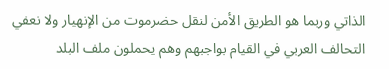الذاتي وربما هو الطريق الأمن لنقل حضرموت من الإنهيار ولا نعفي التحالف العربي في القيام بواجبهم وهم يحملون ملف البلد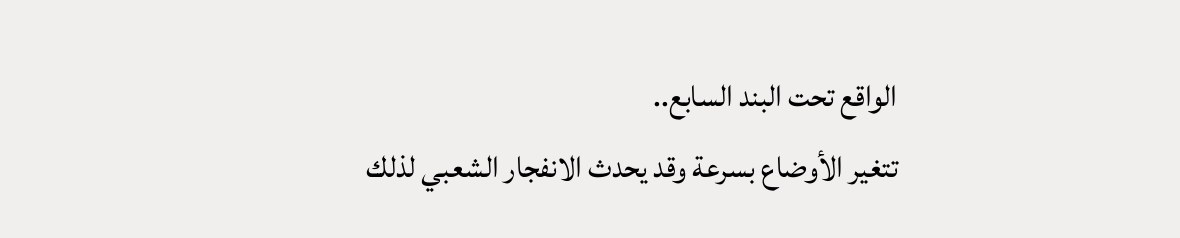الواقع تحت البند السابع..
تتغير الأوضاع بسرعة وقد يحدث الانفجار الشعبي لذلك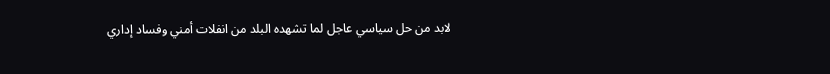لابد من حل سياسي عاجل لما تشهده البلد من انفلات أمني وفساد إداري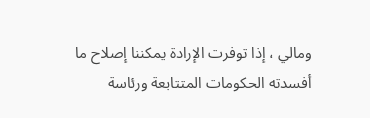ومالي ، إذا توفرت الإرادة يمكننا إصلاح ما أفسدته الحكومات المتتابعة ورئاسة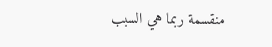منقسمة ربما هي السبب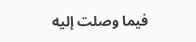فيما وصلت إليه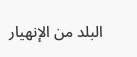البلد من الإنهيار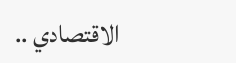الاقتصادي ..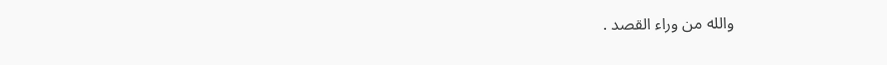والله من وراء القصد .